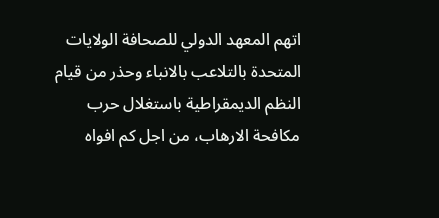اتهم المعهد الدولي للصحافة الولايات المتحدة بالتلاعب بالانباء وحذر من قيام النظم الديمقراطية باستغلال حرب مكافحة الارهاب، من اجل كم افواه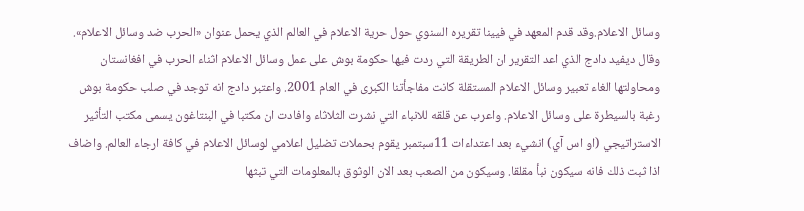وسائل الاعلام.وقد قدم المعهد في فيينا تقريره السنوي حول حرية الاعلام في العالم الذي يحمل عنوان «الحرب ضد وسائل الاعلام». وقال ديفيد دادج الذي اعد التقرير ان الطريقة التي ردت فيها حكومة بوش على عمل وسائل الاعلام اثناء الحرب في افغانستان ومحاولتها الغاء تعبير وسائل الاعلام المستقلة كانت مفاجأتنا الكبرى في العام 2001. واعتبر دادج انه توجد في صلب حكومة بوش رغبة بالسيطرة على وسائل الاعلام. واعرب عن قلقه للانباء التي نشرت الثلاثاء وافادت ان مكتبا في البنتاغون يسمى مكتب التأثير الاستراتيجي (او اس آي) انشيء بعد اعتداءات 11سبتمبر يقوم بحملات تضليل اعلامي لوسائل الاعلام في كافة ارجاء العالم. واضاف اذا ثبت ذلك فانه سيكون نبأ مقلقا. وسيكون من الصعب بعد الان الوثوق بالمعلومات التي تبثها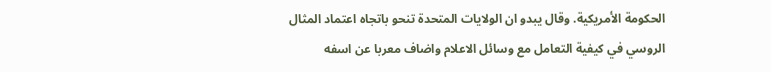الحكومة الأمريكية. وقال يبدو ان الولايات المتحدة تنحو باتجاه اعتماد المثال الروسي في كيفية التعامل مع وسائل الاعلام واضاف معربا عن اسفه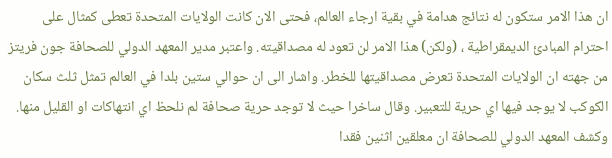ان هذا الامر ستكون له نتائج هدامة في بقية ارجاء العالم، فحتى الان كانت الولايات المتحدة تعطى كمثال على احترام المبادئ الديمقراطية ، (ولكن) هذا الامر لن تعود له مصداقيته. واعتبر مدير المعهد الدولي للصحافة جون فريتز من جهته ان الولايات المتحدة تعرض مصداقيتها للخطر. واشار الى ان حوالي ستين بلدا في العالم تمثل ثلث سكان الكوكب لا يوجد فيها اي حرية للتعبير. وقال ساخرا حيث لا توجد حرية صحافة لم نلحظ اي انتهاكات او القليل منها. وكشف المعهد الدولي للصحافة ان معلقين اثنين فقدا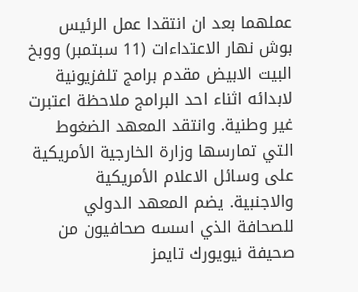عملهما بعد ان انتقدا عمل الرئيس بوش نهار الاعتداءات (11 سبتمبر) ووبخ البيت الابيض مقدم برامج تلفزيونية لابدائه اثناء احد البرامج ملاحظة اعتبرت غير وطنية. وانتقد المعهد الضغوط التي تمارسها وزارة الخارجية الأمريكية على وسائل الاعلام الأمريكية والاجنبية. يضم المعهد الدولي للصحافة الذي اسسه صحافيون من صحيفة نيويورك تايمز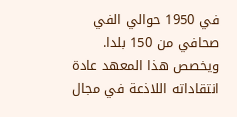في 1950 حوالي الفي صحافي من 150 بلدا. ويخصص هذا المعهد عادة انتقاداته اللاذعة في مجال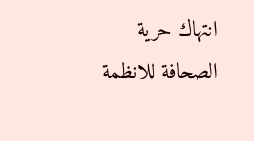انتهاك حرية الصحافة للانظمة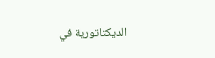الديكتاتورية في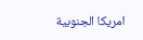امريكا الجنوبية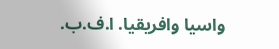واسيا وافريقيا. ا.ف.ب.